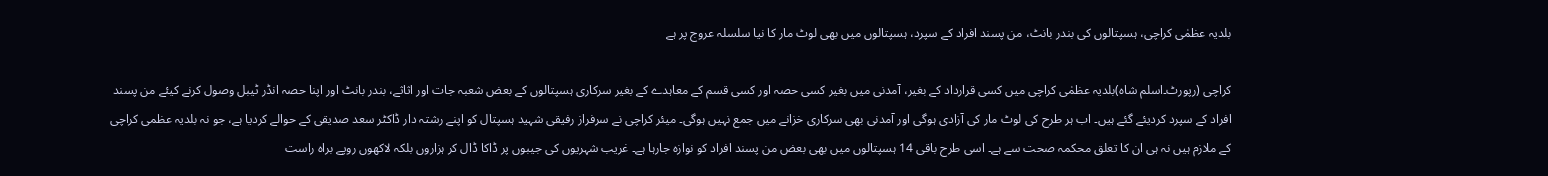بلدیہ عظمٰی کراچی، ہسپتالوں کی بندر بانٹ، من پسند افراد کے سپرد، ہسپتالوں میں بھی لوٹ مار کا نیا سلسلہ عروج پر ہے

کراچی (رپورٹ۔اسلم شاہ)بلدیہ عظمٰی کراچی میں کسی قرارداد کے بغیر، آمدنی میں بغیر کسی حصہ اور کسی قسم کے معاہدے کے بغیر سرکاری ہسپتالوں کے بعض شعبہ جات اور اثاثے، بندر بانٹ اور اپنا حصہ انڈر ٹیبل وصول کرنے کیئے من پسند افراد کے سپرد کردیئے گئے ہیں۔ اب ہر طرح کی لوٹ مار کی آزادی ہوگی اور آمدنی بھی سرکاری خزانے میں جمع نہیں ہوگی۔ میئر کراچی نے سرفراز رفیقی شہید ہسپتال کو اپنے رشتہ دار ڈاکٹر سعد صدیقی کے حوالے کردیا ہے، جو نہ بلدیہ عظمی کراچی کے ملازم ہیں نہ ہی ان کا تعلق محکمہ صحت سے ہے۔ اسی طرح باقی 14 ہسپتالوں میں بھی بعض من پسند افراد کو نوازہ جارہا ہے۔ غریب شہریوں کی جیبوں پر ڈاکا ڈال کر ہزاروں بلکہ لاکھوں روپے براہ راست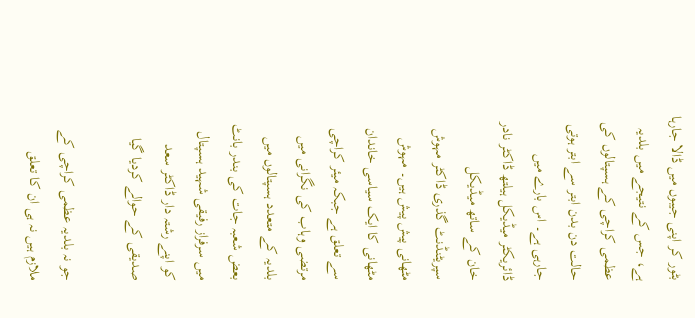بٹور کر اپنی جیبوں میں ڈالا جارہا ہے، جس کے نتیجے میں بلدیہ عظمی کراچی کے ہسپتالوں کی حالت دن بدن ابتر سے ابتر ہوتی جارہی ہے۔ اس بارے میں ڈائریکٹر میڈیکل ہیلتھ ڈاکٹر نادر خان کے ساتھ میڈیکل سپریٹنڈنٹ گذری ڈاکٹر مہوش مٹھانی پیش پیش ہیں۔ مہوش مٹھانی کا ایک سیاسی خاندان سے تعلق ہے جبکہ میئر کراچی مرتضی وہاب کی نگرانی میں بلدیہ کے متعدد ہسپتالوں میں بعض شعبہ جات کی بندر بانٹ میں سرفراز رفیقی شہید ہسپتال کو اپنے رشتہ دار ڈاکٹر سعد صدیقی کے حوالے کردیا گیا

جو نہ بلدیہ عظمی کراچی کے ملازم ہیں نہ ہی ان کا تعلق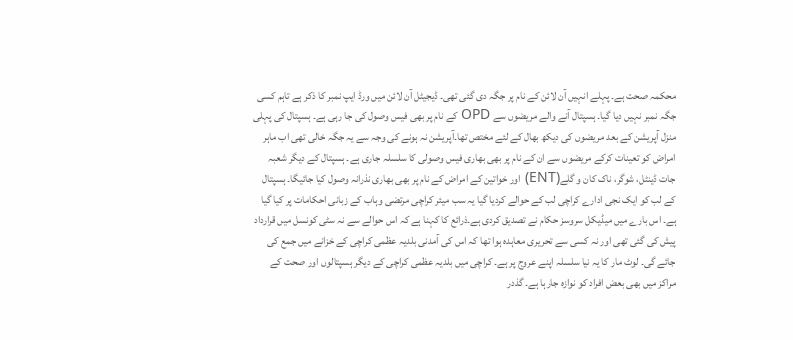محکمہ صحت ہے۔ پہلے انہیں آن لائن کے نام پر جگہ دی گئی تھی۔ ڈیجیٹل آن لائن میں ورڈ ایپ نمبر کا ذکر ہے تاہم کسی جگہ نمبر نہیں دیا گیا۔ ہسپتال آنے والے مریضوں سے OPD کے نام پر بھی فیس وصول کی جا رہی ہے۔ ہسپتال کی پہلی منزل آپریشن کے بعد مریضوں کی دیکھ بھال کے لئے مختص تھا۔آپریشن نہ ہونے کی وجہ سے یہ جگہ خالی تھی اب ماہر امراض کو تعینات کرکے مریضوں سے ان کے نام پر بھی بھاری فیس وصولی کا سلسلہ جاری ہے۔ ہسپتال کے دیگر شعبہ جات ڈینٹل، شوگر، ناک کان و گلے(ENT) اور خواتین کے امراض کے نام پر بھی بھاری نذرانہ وصول کیا جائیگا۔ ہسپتال کے لب کو ایک نجی ادارے کراچی لب کے حوالے کردیا گیا یہ سب میئر کراچی مرتضی وہاب کے زبانی احکامات پر کیا گیا ہے۔ اس بارے میں میڈیکل سروسز حکام نے تصدیق کردی ہے۔ذرائع کا کہنا ہے کہ اس حوالے سے نہ سٹی کونسل میں قرارداد پیش کی گئی تھی اور نہ کسی سے تحریری معاہدہ ہوا تھا کہ اس کی آمدنی بلدیہ عظمی کراچی کے خزانے میں جمع کی جائے گی۔ لوٹ مار کا یہ نیا سلسلہ اپنے عروج پر ہے۔ کراچی میں بلدیہ عظمی کراچی کے دیگر ہسپتالوں اور صحت کے مراکز میں بھی بعض افراد کو نوازہ جارہا ہے۔ گذدر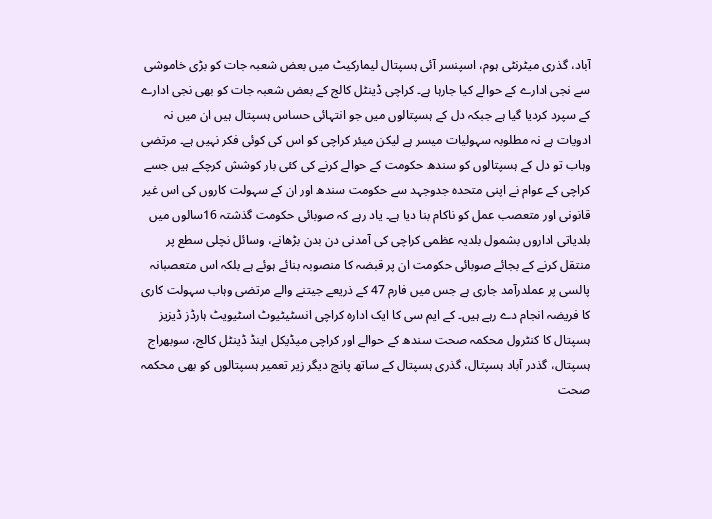آباد، گذری میٹرنٹی ہوم، اسپنسر آئی ہسپتال لیمارکیٹ میں بعض شعبہ جات کو بڑی خاموشی سے نجی ادارے کے حوالے کیا جارہا ہے۔ کراچی ڈینٹل کالج کے بعض شعبہ جات کو بھی نجی ادارے کے سپرد کردیا گیا ہے جبکہ دل کے ہسپتالوں میں جو انتہائی حساس ہسپتال ہیں ان میں نہ ادویات ہے نہ مطلوبہ سہولیات میسر ہے لیکن میئر کراچی کو اس کی کوئی فکر نہیں ہے۔ مرتضی وہاب تو دل کے ہسپتالوں کو سندھ حکومت کے حوالے کرنے کی کئی بار کوشش کرچکے ہیں جسے کراچی کے عوام نے اپنی متحدہ جدوجہد سے حکومت سندھ اور ان کے سہولت کاروں کی اس غیر قانونی اور متعصب عمل کو ناکام بنا دیا ہے۔ یاد رہے کہ صوبائی حکومت گذشتہ 16سالوں میں بلدیاتی اداروں بشمول بلدیہ عظمی کراچی کی آمدنی دن بدن بڑھانے، وسائل نچلی سطع پر منتقل کرنے کے بجائے صوبائی حکومت ان پر قبضہ کا منصوبہ بنائے ہوئے ہے بلکہ اس متعصبانہ پالسی پر عملدرآمد جاری ہے جس میں فارم 47 کے ذریعے جیتنے والے مرتضی وہاب سہولت کاری کا فریضہ انجام دے رہے ہیں۔ کے ایم سی کا ایک ادارہ کراچی انسٹیٹیوٹ اسٹیویٹ ہارڈز ڈیزیز ہسپتال کا کنٹرول محکمہ صحت سندھ کے حوالے اور کراچی میڈیکل اینڈ ڈینٹل کالج، سوبھراج ہسپتال، گذدر آباد ہسپتال، گذری ہسپتال کے ساتھ پانچ دیگر زیر تعمیر ہسپتالوں کو بھی محکمہ صحت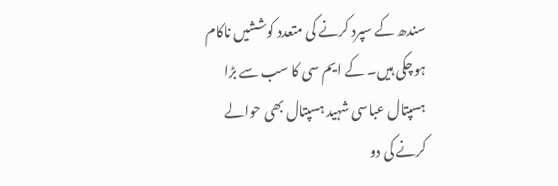سندھ کے سپرد کرنے کی متعدد کوششیں ناکام ہوچکی ہیں۔ کے ایم سی کا سب سے بڑا ہسپتال عباسی شہید ہسپتال بھی حوالے کرنے کی دو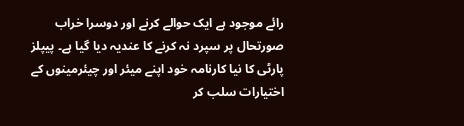رائے موجود ہے ایک حوالے کرنے اور دوسرا خراب صورتحال پر سپرد نہ کرنے کا عندیہ دیا گیا ہے۔ پیپلز پارٹی کا نیا کارنامہ خود اپنے میئر اور چیئرمینوں کے اختیارات سلب کر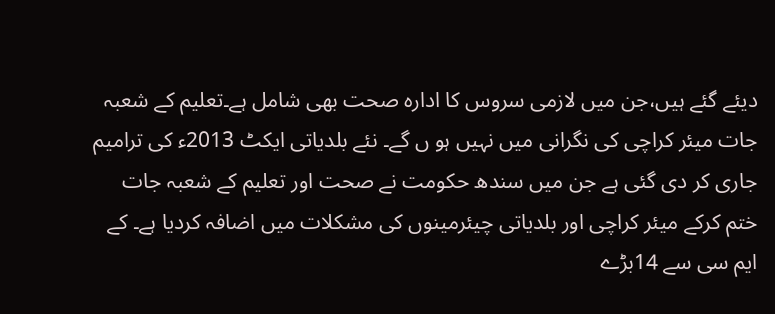دیئے گئے ہیں،جن میں لازمی سروس کا ادارہ صحت بھی شامل ہے۔تعلیم کے شعبہ جات میئر کراچی کی نگرانی میں نہیں ہو ں گے۔ نئے بلدیاتی ایکٹ 2013ء کی ترامیم جاری کر دی گئی ہے جن میں سندھ حکومت نے صحت اور تعلیم کے شعبہ جات ختم کرکے میئر کراچی اور بلدیاتی چیئرمینوں کی مشکلات میں اضافہ کردیا ہے۔ کے ایم سی سے 14بڑے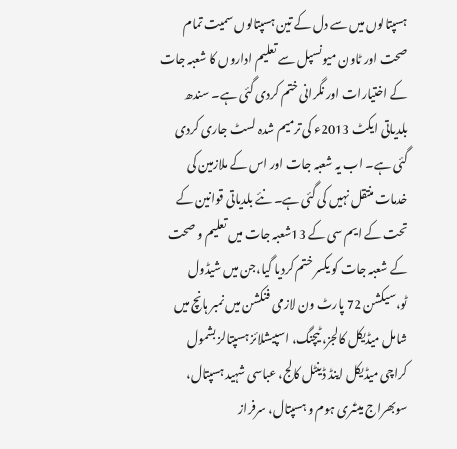ہسپتالوں میں سے دل کے تین ہسپتالوں سمیت تمام صحت اور ٹاون میونسپل سے تعلیم اداروں کا شعبہ جات کے اختیارات اور نگرانی ختم کردی گئی ہے۔ سندھ بلدیاتی ایکٹ 2013ء کی ترمیم شدہ لسٹ جاری کردی گئی ہے۔ اب یہ شعبہ جات اور اس کے ملازمین کی خدمات منتقل نہیں کی گئی ہے۔ نئے بلدیاتی قوانین کے تحت کے ایم سی کے 13شعبہ جات میں تعلیم و صحت کے شعبہ جات کو یکسر ختم کردیا گیا،جن میں شیڈول ٹو،سیکشن 72 پارٹ ون لازمی فنکشن میں نمبر ہانچ میں شامل میڈیکل کالجز، ٹیچنگ، اسپیشلائز ہسپتالز بشمول کراچی میڈیکل اینڈ ڈینٹل کالج، عباسی شہید ہسپتال، سوبھراج میٹنری ہوم و ہسپتال، سرفراز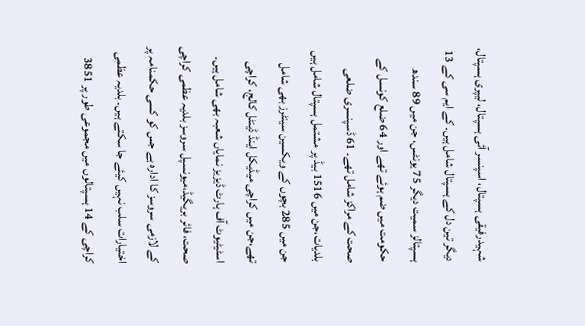شہیدرفیقی ہسپتال، اسپنسر آئی ہسپتال، لیپری ہسپتال، دیگر تین دل کے ہسپتال شامل ہیں۔ کے ایم سی کے 13 ہسپتالز سمیت دیگر 75 یونٹس، جن میں 89 سندھ حکومت میں ضم ہوئے تھے اور 64 ضلع کونسل کے صحت کے مراکز شامل تھے۔ 61 ڈسپنسری ضلعی بلدیات،جن میں 1516 بیڈ پر مشتمل ہسپتال شامل ہیں جن میں 285 بچوں کے ویکسین سینٹرز بھی شامل تھے،جن میں کراچی میڈیکل اینڈ ڈینٹل کالج، کراچی اسٹیٹیوٹ آف ہارٹ ڈیزیز نمایاں شعبہ بھی شامل ہیں۔ صحت، فائر بریگیڈ،میونسپل سروسز بلدیہ عظمی کراچی کے لازمی سروسز کا ادارہ ہے جس کو کسی حکمنامہ پر اختیارات سلب نہیں کیئے جا سکتے ہیں۔ بلدیہ عظمی کراچی کے 14 ہسپتالوں میں مجموعی طور پر 3851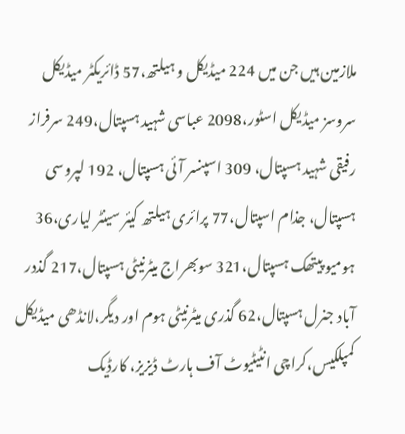ملازمین ہیں جن میں 224 میڈیکل و ہیلتھ،57 ڈائریکٹر میڈیکل سروسز میڈیکل اسٹور،2098 عباسی شہید ہسپتال،249 سرفراز رفیقی شہید ہسپتال، 309 اسپنسر آئی ہسپتال، 192 لپروسی ہسپتال، جذام اسپتال،77 پرائری ہیلتھ کیئر سینٹر لیاری،36 ہومیو پیتھک ہسپتال،321 سوبھراج میٹرنیٹی ہسپتال،217 گذدر آباد جنرل ہسپتال،62 گذری میٹرنیٹی ہوم اور دیگر،لانڈھی میڈیکل کمپلکیس،کراچی انٹیٹیوٹ آف ہارٹ ڈیزیز، کارڈیک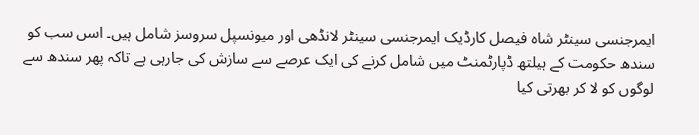ایمرجنسی سینٹر شاہ فیصل کارڈیک ایمرجنسی سینٹر لانڈھی اور میونسپل سروسز شامل ہیں۔ اسں سب کو سندھ حکومت کے ہیلتھ ڈپارٹمنٹ میں شامل کرنے کی ایک عرصے سے سازش کی جارہی ہے تاکہ پھر سندھ سے لوگوں کو لا کر بھرتی کیا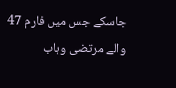جاسکے جس میں فارم 47 والے مرتضی وہاب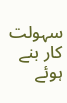سہولت کار بنے ہوئے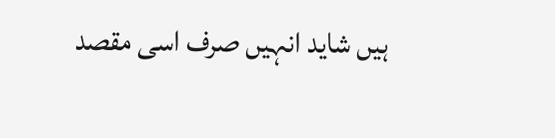ہیں شاید انہیں صرف اسی مقصد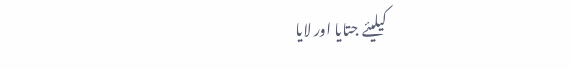کیلیئے جتایا اور لایا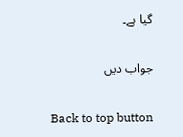گیا ہے۔

جواب دیں

Back to top button